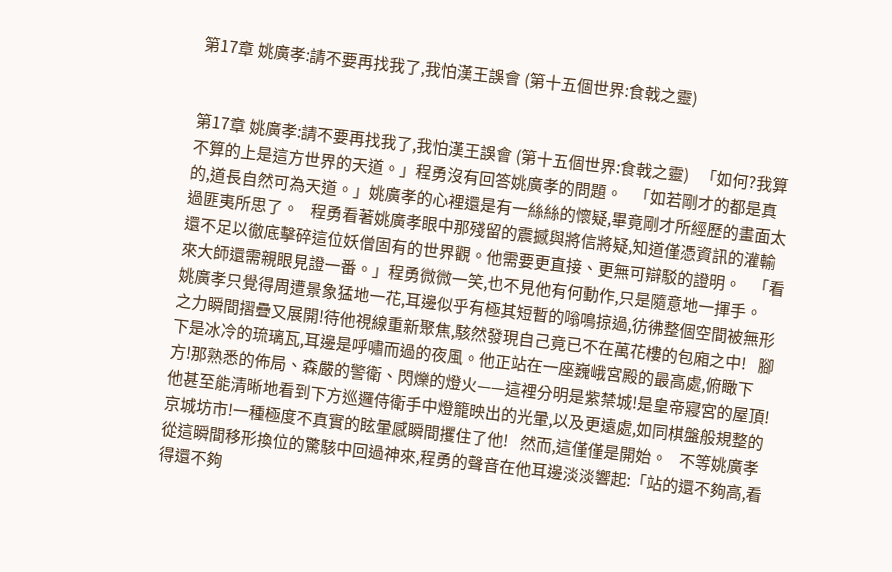第17章 姚廣孝:請不要再找我了,我怕漢王誤會 (第十五個世界:食戟之靈)


第17章 姚廣孝:請不要再找我了,我怕漢王誤會 (第十五個世界:食戟之靈)   「如何?我算不算的上是這方世界的天道。」程勇沒有回答姚廣孝的問題。   「如若剛才的都是真的,道長自然可為天道。」姚廣孝的心裡還是有一絲絲的懷疑,畢竟剛才所經歷的畫面太過匪夷所思了。   程勇看著姚廣孝眼中那殘留的震撼與將信將疑,知道僅憑資訊的灌輸還不足以徹底擊碎這位妖僧固有的世界觀。他需要更直接、更無可辯駁的證明。   「看來大師還需親眼見證一番。」程勇微微一笑,也不見他有何動作,只是隨意地一揮手。   姚廣孝只覺得周遭景象猛地一花,耳邊似乎有極其短暫的嗡鳴掠過,彷彿整個空間被無形之力瞬間摺疊又展開!待他視線重新聚焦,駭然發現自己竟已不在萬花樓的包廂之中!   腳下是冰冷的琉璃瓦,耳邊是呼嘯而過的夜風。他正站在一座巍峨宮殿的最高處,俯瞰下方!那熟悉的佈局、森嚴的警衛、閃爍的燈火——這裡分明是紫禁城!是皇帝寢宮的屋頂!   他甚至能清晰地看到下方巡邏侍衛手中燈籠映出的光暈,以及更遠處,如同棋盤般規整的京城坊市!一種極度不真實的眩暈感瞬間攫住了他!   然而,這僅僅是開始。   不等姚廣孝從這瞬間移形換位的驚駭中回過神來,程勇的聲音在他耳邊淡淡響起:「站的還不夠高,看得還不夠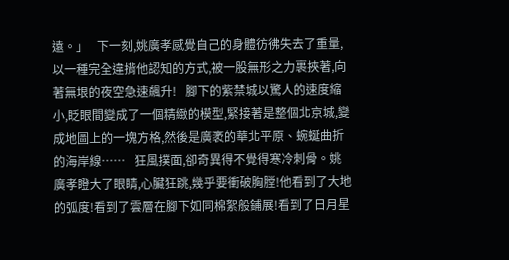遠。」   下一刻,姚廣孝感覺自己的身體彷彿失去了重量,以一種完全違揹他認知的方式,被一股無形之力裹挾著,向著無垠的夜空急速飆升!   腳下的紫禁城以驚人的速度縮小,眨眼間變成了一個精緻的模型,緊接著是整個北京城,變成地圖上的一塊方格,然後是廣袤的華北平原、蜿蜒曲折的海岸線……   狂風撲面,卻奇異得不覺得寒冷刺骨。姚廣孝瞪大了眼睛,心臟狂跳,幾乎要衝破胸膛!他看到了大地的弧度!看到了雲層在腳下如同棉絮般鋪展!看到了日月星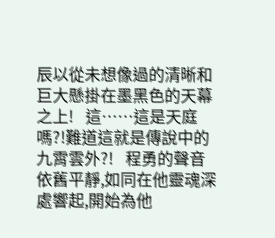辰以從未想像過的清晰和巨大懸掛在墨黑色的天幕之上!   這……這是天庭嗎?!難道這就是傳說中的九霄雲外?!   程勇的聲音依舊平靜,如同在他靈魂深處響起,開始為他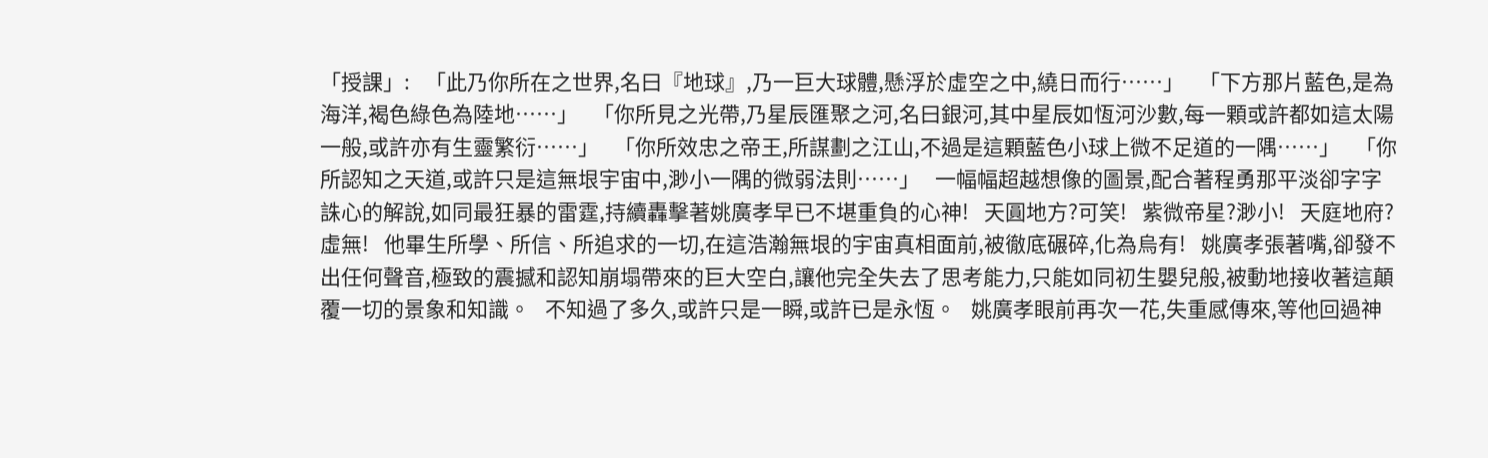「授課」:   「此乃你所在之世界,名曰『地球』,乃一巨大球體,懸浮於虛空之中,繞日而行……」   「下方那片藍色,是為海洋,褐色綠色為陸地……」   「你所見之光帶,乃星辰匯聚之河,名曰銀河,其中星辰如恆河沙數,每一顆或許都如這太陽一般,或許亦有生靈繁衍……」   「你所效忠之帝王,所謀劃之江山,不過是這顆藍色小球上微不足道的一隅……」   「你所認知之天道,或許只是這無垠宇宙中,渺小一隅的微弱法則……」   一幅幅超越想像的圖景,配合著程勇那平淡卻字字誅心的解說,如同最狂暴的雷霆,持續轟擊著姚廣孝早已不堪重負的心神!   天圓地方?可笑!   紫微帝星?渺小!   天庭地府?虛無!   他畢生所學、所信、所追求的一切,在這浩瀚無垠的宇宙真相面前,被徹底碾碎,化為烏有!   姚廣孝張著嘴,卻發不出任何聲音,極致的震撼和認知崩塌帶來的巨大空白,讓他完全失去了思考能力,只能如同初生嬰兒般,被動地接收著這顛覆一切的景象和知識。   不知過了多久,或許只是一瞬,或許已是永恆。   姚廣孝眼前再次一花,失重感傳來,等他回過神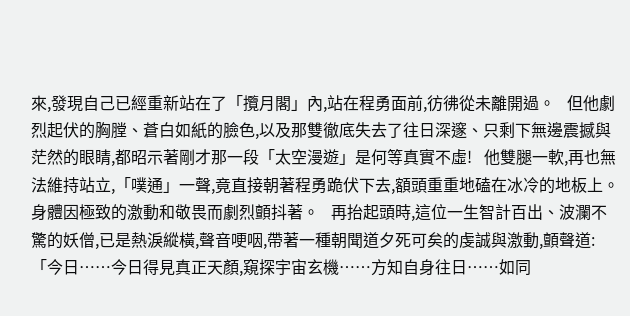來,發現自己已經重新站在了「攬月閣」內,站在程勇面前,彷彿從未離開過。   但他劇烈起伏的胸膛、蒼白如紙的臉色,以及那雙徹底失去了往日深邃、只剩下無邊震撼與茫然的眼睛,都昭示著剛才那一段「太空漫遊」是何等真實不虛!   他雙腿一軟,再也無法維持站立,「噗通」一聲,竟直接朝著程勇跪伏下去,額頭重重地磕在冰冷的地板上。   身體因極致的激動和敬畏而劇烈顫抖著。   再抬起頭時,這位一生智計百出、波瀾不驚的妖僧,已是熱淚縱橫,聲音哽咽,帶著一種朝聞道夕死可矣的虔誠與激動,顫聲道:   「今日……今日得見真正天顏,窺探宇宙玄機……方知自身往日……如同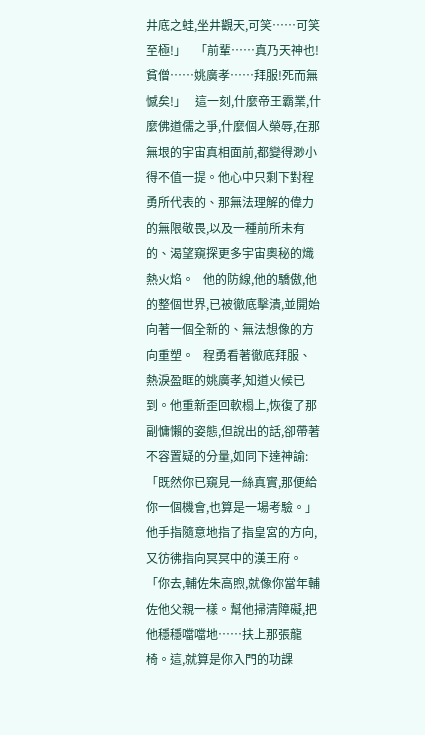井底之蛙,坐井觀天,可笑……可笑至極!」   「前輩……真乃天神也!貧僧……姚廣孝……拜服!死而無憾矣!」   這一刻,什麼帝王霸業,什麼佛道儒之爭,什麼個人榮辱,在那無垠的宇宙真相面前,都變得渺小得不值一提。他心中只剩下對程勇所代表的、那無法理解的偉力的無限敬畏,以及一種前所未有的、渴望窺探更多宇宙奧秘的熾熱火焰。   他的防線,他的驕傲,他的整個世界,已被徹底擊潰,並開始向著一個全新的、無法想像的方向重塑。   程勇看著徹底拜服、熱淚盈眶的姚廣孝,知道火候已到。他重新歪回軟榻上,恢復了那副慵懶的姿態,但說出的話,卻帶著不容置疑的分量,如同下達神諭:   「既然你已窺見一絲真實,那便給你一個機會,也算是一場考驗。」   他手指隨意地指了指皇宮的方向,又彷彿指向冥冥中的漢王府。   「你去,輔佐朱高煦,就像你當年輔佐他父親一樣。幫他掃清障礙,把他穩穩噹噹地……扶上那張龍椅。這,就算是你入門的功課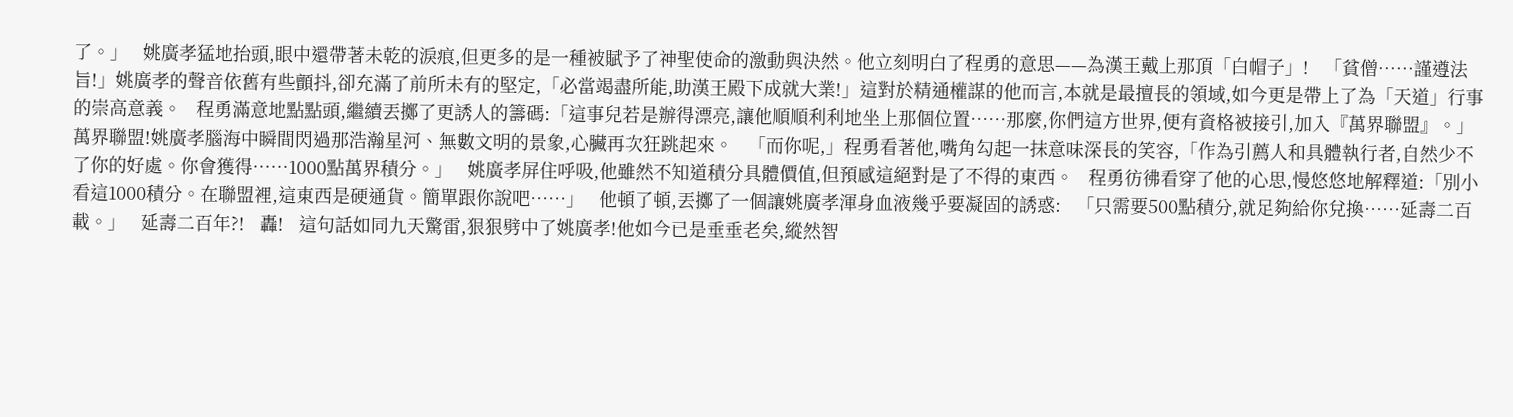了。」   姚廣孝猛地抬頭,眼中還帶著未乾的淚痕,但更多的是一種被賦予了神聖使命的激動與決然。他立刻明白了程勇的意思——為漢王戴上那頂「白帽子」!   「貧僧……謹遵法旨!」姚廣孝的聲音依舊有些顫抖,卻充滿了前所未有的堅定,「必當竭盡所能,助漢王殿下成就大業!」這對於精通權謀的他而言,本就是最擅長的領域,如今更是帶上了為「天道」行事的崇高意義。   程勇滿意地點點頭,繼續丟擲了更誘人的籌碼:「這事兒若是辦得漂亮,讓他順順利利地坐上那個位置……那麼,你們這方世界,便有資格被接引,加入『萬界聯盟』。」   萬界聯盟!姚廣孝腦海中瞬間閃過那浩瀚星河、無數文明的景象,心臟再次狂跳起來。   「而你呢,」程勇看著他,嘴角勾起一抹意味深長的笑容,「作為引薦人和具體執行者,自然少不了你的好處。你會獲得……1000點萬界積分。」   姚廣孝屏住呼吸,他雖然不知道積分具體價值,但預感這絕對是了不得的東西。   程勇彷彿看穿了他的心思,慢悠悠地解釋道:「別小看這1000積分。在聯盟裡,這東西是硬通貨。簡單跟你說吧……」   他頓了頓,丟擲了一個讓姚廣孝渾身血液幾乎要凝固的誘惑:   「只需要500點積分,就足夠給你兌換……延壽二百載。」   延壽二百年?!   轟!   這句話如同九天驚雷,狠狠劈中了姚廣孝!他如今已是垂垂老矣,縱然智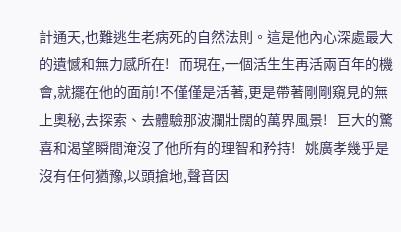計通天,也難逃生老病死的自然法則。這是他內心深處最大的遺憾和無力感所在!   而現在,一個活生生再活兩百年的機會,就擺在他的面前!不僅僅是活著,更是帶著剛剛窺見的無上奧秘,去探索、去體驗那波瀾壯闊的萬界風景!   巨大的驚喜和渴望瞬間淹沒了他所有的理智和矜持!   姚廣孝幾乎是沒有任何猶豫,以頭搶地,聲音因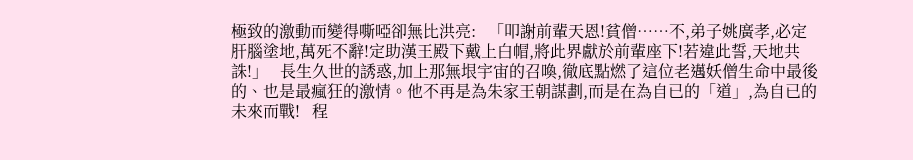極致的激動而變得嘶啞卻無比洪亮:   「叩謝前輩天恩!貧僧……不,弟子姚廣孝,必定肝腦塗地,萬死不辭!定助漢王殿下戴上白帽,將此界獻於前輩座下!若違此誓,天地共誅!」   長生久世的誘惑,加上那無垠宇宙的召喚,徹底點燃了這位老邁妖僧生命中最後的、也是最瘋狂的激情。他不再是為朱家王朝謀劃,而是在為自已的「道」,為自已的未來而戰!   程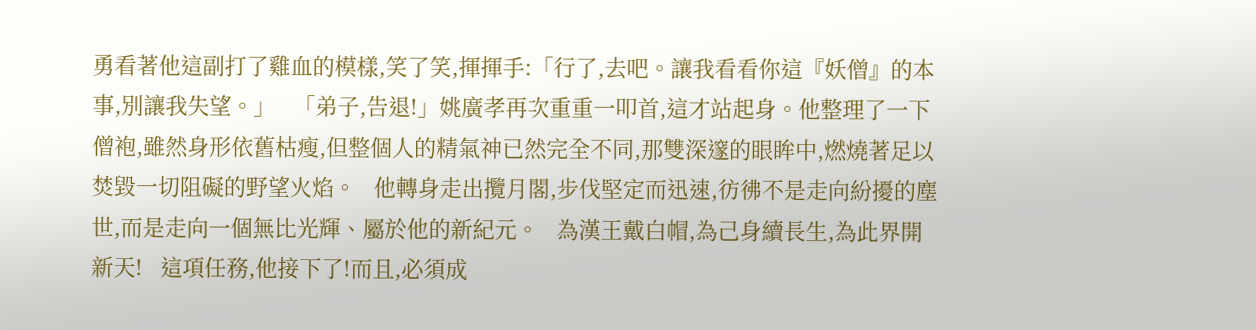勇看著他這副打了雞血的模樣,笑了笑,揮揮手:「行了,去吧。讓我看看你這『妖僧』的本事,別讓我失望。」   「弟子,告退!」姚廣孝再次重重一叩首,這才站起身。他整理了一下僧袍,雖然身形依舊枯瘦,但整個人的精氣神已然完全不同,那雙深邃的眼眸中,燃燒著足以焚毀一切阻礙的野望火焰。   他轉身走出攬月閣,步伐堅定而迅速,彷彿不是走向紛擾的塵世,而是走向一個無比光輝、屬於他的新紀元。   為漢王戴白帽,為己身續長生,為此界開新天!   這項任務,他接下了!而且,必須成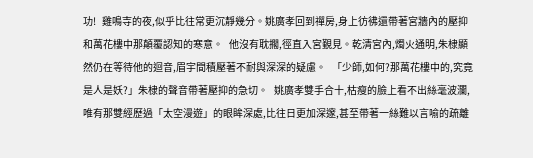功!   雞鳴寺的夜,似乎比往常更沉靜幾分。姚廣孝回到禪房,身上彷彿還帶著宮牆內的壓抑和萬花樓中那顛覆認知的寒意。   他沒有耽擱,徑直入宮覲見。乾清宮內,燭火通明,朱棣顯然仍在等待他的迴音,眉宇間積壓著不耐與深深的疑慮。   「少師,如何?那萬花樓中的,究竟是人是妖?」朱棣的聲音帶著壓抑的急切。   姚廣孝雙手合十,枯瘦的臉上看不出絲毫波瀾,唯有那雙經歷過「太空漫遊」的眼眸深處,比往日更加深邃,甚至帶著一絲難以言喻的疏離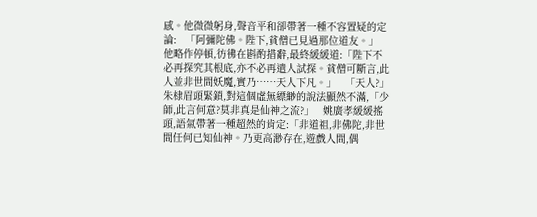感。他微微躬身,聲音平和卻帶著一種不容置疑的定論:   「阿彌陀佛。陛下,貧僧已見過那位道友。」   他略作停頓,彷彿在斟酌措辭,最終緩緩道:「陛下不必再探究其根底,亦不必再遣人試探。貧僧可斷言,此人並非世間妖魔,實乃……天人下凡。」   「天人?」朱棣眉頭緊鎖,對這個虛無縹緲的說法顯然不滿,「少師,此言何意?莫非真是仙神之流?」   姚廣孝緩緩搖頭,語氣帶著一種超然的肯定:「非道祖,非佛陀,非世間任何已知仙神。乃更高渺存在,遊戲人間,偶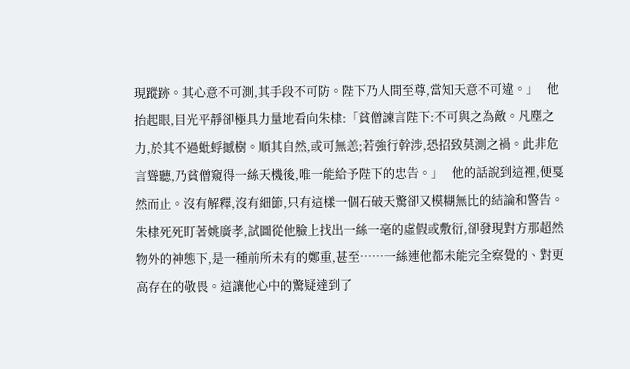現蹤跡。其心意不可測,其手段不可防。陛下乃人間至尊,當知天意不可違。」   他抬起眼,目光平靜卻極具力量地看向朱棣:「貧僧諫言陛下:不可與之為敵。凡塵之力,於其不過蚍蜉撼樹。順其自然,或可無恙;若強行幹涉,恐招致莫測之禍。此非危言聳聽,乃貧僧窺得一絲天機後,唯一能給予陛下的忠告。」   他的話說到這裡,便戛然而止。沒有解釋,沒有細節,只有這樣一個石破天驚卻又模糊無比的結論和警告。   朱棣死死盯著姚廣孝,試圖從他臉上找出一絲一毫的虛假或敷衍,卻發現對方那超然物外的神態下,是一種前所未有的鄭重,甚至……一絲連他都未能完全察覺的、對更高存在的敬畏。這讓他心中的驚疑達到了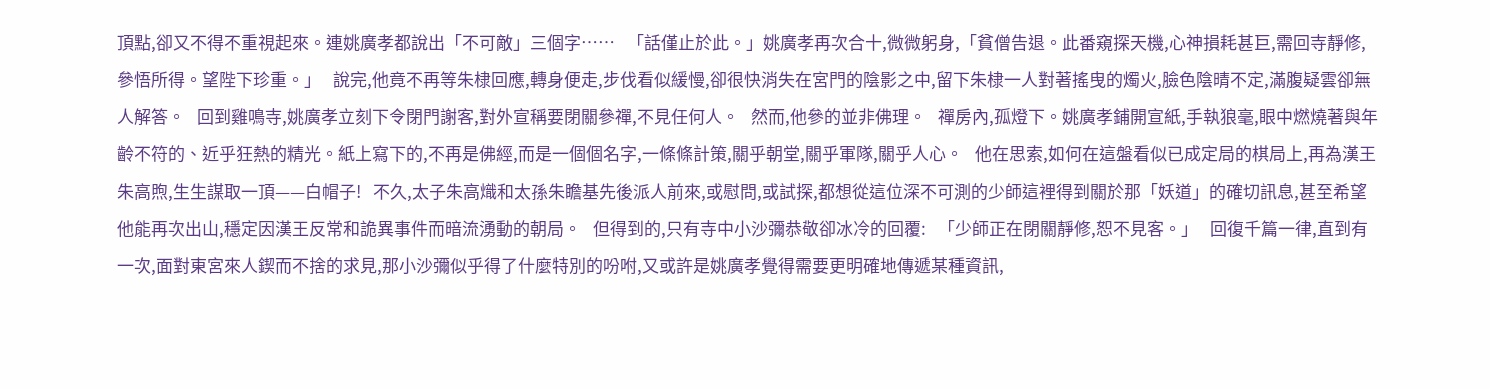頂點,卻又不得不重視起來。連姚廣孝都說出「不可敵」三個字……   「話僅止於此。」姚廣孝再次合十,微微躬身,「貧僧告退。此番窺探天機,心神損耗甚巨,需回寺靜修,參悟所得。望陛下珍重。」   說完,他竟不再等朱棣回應,轉身便走,步伐看似緩慢,卻很快消失在宮門的陰影之中,留下朱棣一人對著搖曳的燭火,臉色陰晴不定,滿腹疑雲卻無人解答。   回到雞鳴寺,姚廣孝立刻下令閉門謝客,對外宣稱要閉關參禪,不見任何人。   然而,他參的並非佛理。   禪房內,孤燈下。姚廣孝鋪開宣紙,手執狼毫,眼中燃燒著與年齡不符的、近乎狂熱的精光。紙上寫下的,不再是佛經,而是一個個名字,一條條計策,關乎朝堂,關乎軍隊,關乎人心。   他在思索,如何在這盤看似已成定局的棋局上,再為漢王朱高煦,生生謀取一頂——白帽子!   不久,太子朱高熾和太孫朱瞻基先後派人前來,或慰問,或試探,都想從這位深不可測的少師這裡得到關於那「妖道」的確切訊息,甚至希望他能再次出山,穩定因漢王反常和詭異事件而暗流湧動的朝局。   但得到的,只有寺中小沙彌恭敬卻冰冷的回覆:   「少師正在閉關靜修,恕不見客。」   回復千篇一律,直到有一次,面對東宮來人鍥而不捨的求見,那小沙彌似乎得了什麼特別的吩咐,又或許是姚廣孝覺得需要更明確地傳遞某種資訊,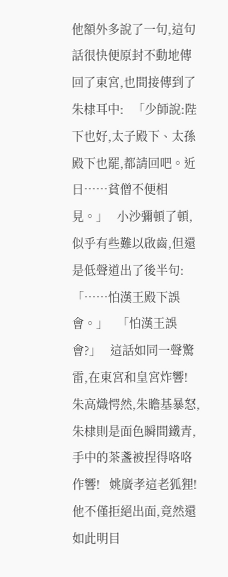他額外多說了一句,這句話很快便原封不動地傳回了東宮,也間接傳到了朱棣耳中:   「少師說:陛下也好,太子殿下、太孫殿下也罷,都請回吧。近日……貧僧不便相見。」   小沙彌頓了頓,似乎有些難以啟齒,但還是低聲道出了後半句:   「……怕漢王殿下誤會。」   「怕漢王誤會?」   這話如同一聲驚雷,在東宮和皇宮炸響!   朱高熾愕然,朱瞻基暴怒,朱棣則是面色瞬間鐵青,手中的茶盞被捏得咯咯作響!   姚廣孝這老狐狸!他不僅拒絕出面,竟然還如此明目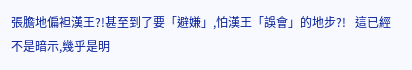張膽地偏袒漢王?!甚至到了要「避嫌」,怕漢王「誤會」的地步?!   這已經不是暗示,幾乎是明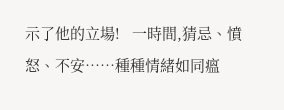示了他的立場!   一時間,猜忌、憤怒、不安……種種情緒如同瘟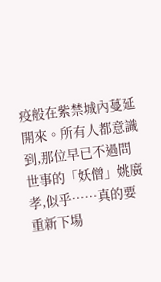疫般在紫禁城內蔓延開來。所有人都意識到,那位早已不過問世事的「妖僧」姚廣孝,似乎……真的要重新下場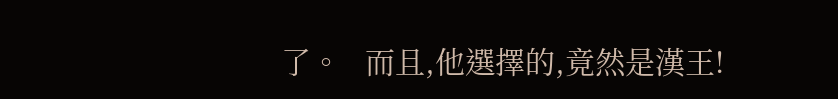了。   而且,他選擇的,竟然是漢王!